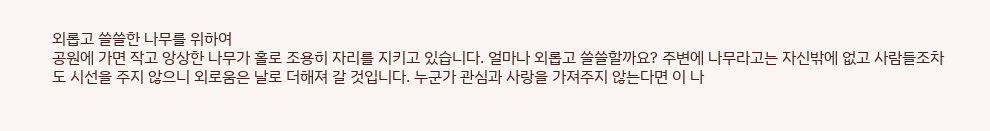외롭고 쓸쓸한 나무를 위하여
공원에 가면 작고 앙상한 나무가 홀로 조용히 자리를 지키고 있습니다. 얼마나 외롭고 쓸쓸할까요? 주변에 나무라고는 자신밖에 없고 사람들조차도 시선을 주지 않으니 외로움은 날로 더해져 갈 것입니다. 누군가 관심과 사랑을 가져주지 않는다면 이 나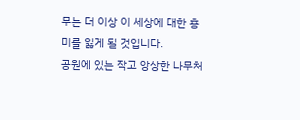무는 더 이상 이 세상에 대한 흥미를 잃게 될 것입니다.
공원에 있는 작고 앙상한 나무처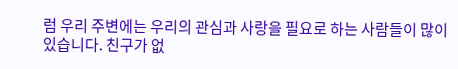럼 우리 주변에는 우리의 관심과 사랑을 필요로 하는 사람들이 많이 있습니다. 친구가 없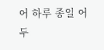어 하루 종일 어두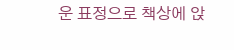운 표정으로 책상에 앉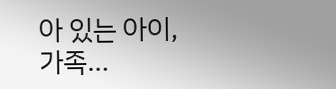아 있는 아이, 가족…